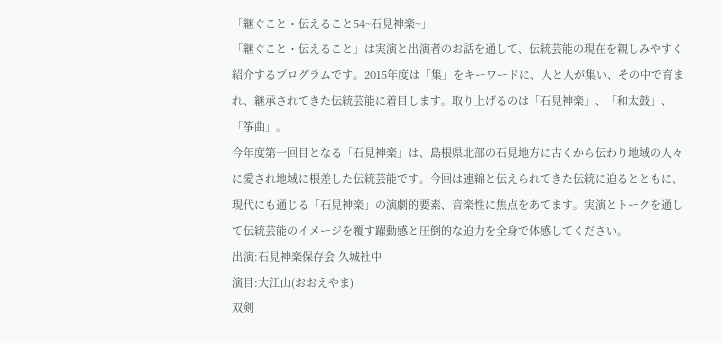「継ぐこと・伝えること54~石見神楽~」
「継ぐこと・伝えること」は実演と出演者のお話を通して、伝統芸能の現在を親しみやすく紹介するプログラムです。2015年度は「集」をキーワードに、人と人が集い、その中で育まれ、継承されてきた伝統芸能に着目します。取り上げるのは「石見神楽」、「和太鼓」、「筝曲」。
今年度第一回目となる「石見神楽」は、島根県北部の石見地方に古くから伝わり地域の人々に愛され地域に根差した伝統芸能です。今回は連綿と伝えられてきた伝統に迫るとともに、現代にも通じる「石見神楽」の演劇的要素、音楽性に焦点をあてます。実演とトークを通して伝統芸能のイメージを覆す躍動感と圧倒的な迫力を全身で体感してください。
出演:石見神楽保存会 久城社中
演目:大江山(おおえやま)
双剣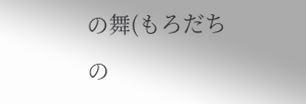の舞(もろだちの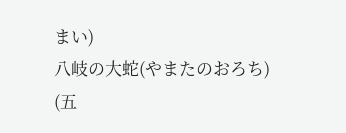まい)
八岐の大蛇(やまたのおろち)
(五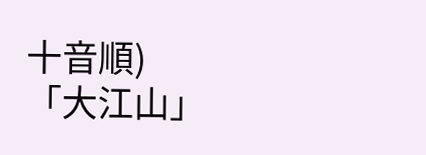十音順)
「大江山」